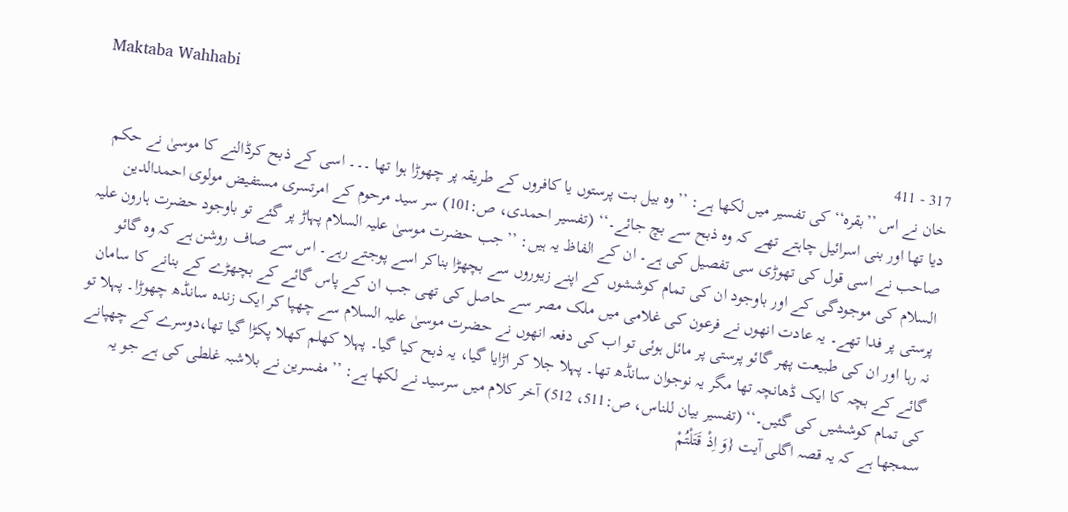Maktaba Wahhabi

317 - 411
خان نے اس ’’بقرہ‘‘ کی تفسیر میں لکھا ہے: ’’وہ بیل بت پرستوں یا کافروں کے طریقہ پر چھوڑا ہوا تھا ۔۔۔ اسی کے ذبح کرڈالنے کا موسیٰ نے حکم دیا تھا اور بنی اسرائیل چاہتے تھے کہ وہ ذبح سے بچ جائے۔‘‘ (تفسیر احمدی، ص:101) سر سید مرحوم کے امرتسری مستفیض مولوی احمدالدین صاحب نے اسی قول کی تھوڑی سی تفصیل کی ہے۔ ان کے الفاظ یہ ہیں: ’’جب حضرت موسیٰ علیہ السلام پہاڑ پر گئے تو باوجود حضرت ہارون علیہ السلام کی موجودگی کے اور باوجود ان کی تمام کوششوں کے اپنے زیوروں سے بچھڑا بناکر اسے پوجتے رہے۔ اس سے صاف روشن ہے کہ وہ گائو پرستی پر فدا تھے۔ یہ عادت انھوں نے فرعون کی غلامی میں ملک مصر سے حاصل کی تھی جب ان کے پاس گائے کے بچھڑے کے بنانے کا سامان نہ رہا اور ان کی طبیعت پھر گائو پرستی پر مائل ہوئی تو اب کی دفعہ انھوں نے حضرت موسیٰ علیہ السلام سے چھپا کر ایک زندہ سانڈھ چھوڑا۔ پہلا تو گائے کے بچہ کا ایک ڈھانچہ تھا مگر یہ نوجوان سانڈھ تھا۔ پہلا جلا کر اڑایا گیا، یہ ذبح کیا گیا۔ پہلا کھلم کھلا پکڑا گیا تھا،دوسرے کے چھپانے کی تمام کوششیں کی گئیں۔‘‘ (تفسیر بیان للناس، ص:511، 512) آخر کلام میں سرسید نے لکھا ہے: ’’مفسرین نے بلاشبہ غلطی کی ہے جو یہ سمجھا ہے کہ یہ قصہ اگلی آیت {وَ اِذْ قَتَلْتُمْ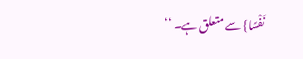نَفْسًا} سے متعلق ہے۔ ‘‘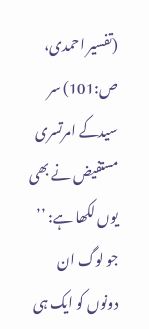(تفسیر احمدی، ص:101) سر سیدکے امرتسری مستفیض نے بھی یوں لکھا ہے: ’’ جو لوگ ان دونوں کو ایک ہی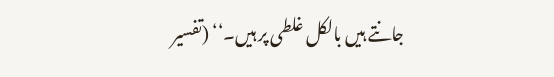جانتے ہیں بالکل غلطی پر ہیں۔‘‘ (تفسیر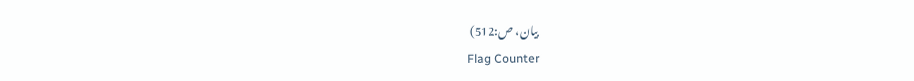بیان، ص:512)
Flag Counter